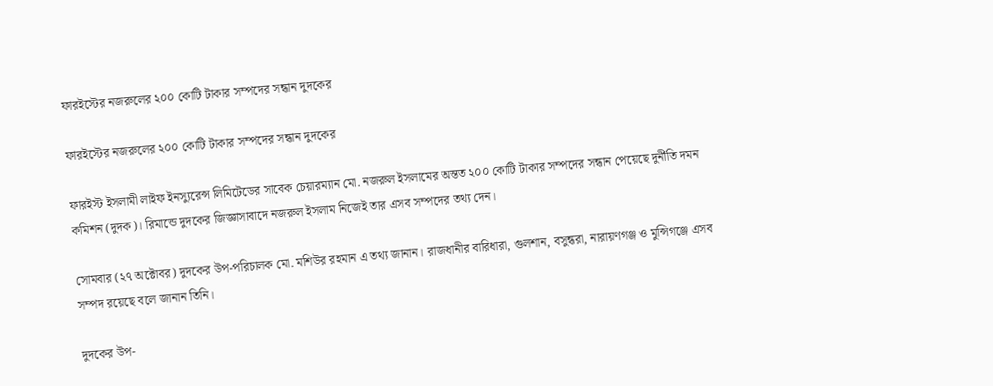ফারইস্টের নজরুলের ২০০ কোটি টাকার সম্পদের সন্ধান দুদকের

ফারইস্টের নজরুলের ২০০ কোটি টাকার সম্পদের সন্ধান দুদকের

ফারইস্ট ইসলামী লাইফ ইনস্যুরেন্স লিমিটেডের সাবেক চেয়ারম্যান মো. নজরুল ইসলামের অন্তত ২০০ কোটি টাকার সম্পদের সন্ধান পেয়েছে দুর্নীতি দমন কমিশন (দুদক)। রিমান্ডে দুদকের জিজ্ঞাসাবাদে নজরুল ইসলাম নিজেই তার এসব সম্পদের তথ্য দেন।

সোমবার (২৭ অক্টোবর) দুদকের উপ-পরিচালক মো. মশিউর রহমান এ তথ্য জানান। রাজধানীর বারিধারা, গুলশান, বসুন্ধরা, নারায়ণগঞ্জ ও মুন্সিগঞ্জে এসব সম্পদ রয়েছে বলে জানান তিনি।

দুদকের উপ-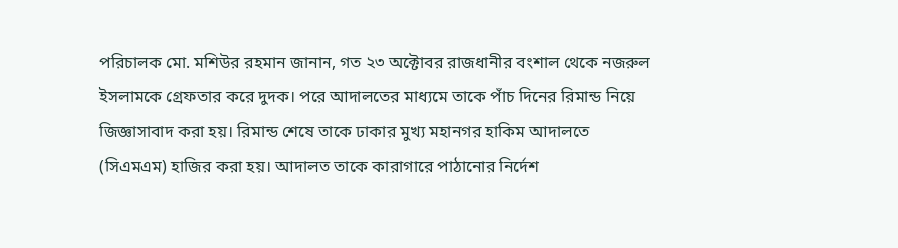পরিচালক মো. মশিউর রহমান জানান, গত ২৩ অক্টোবর রাজধানীর বংশাল থেকে নজরুল ইসলামকে গ্রেফতার করে দুদক। পরে আদালতের মাধ্যমে তাকে পাঁচ দিনের রিমান্ড নিয়ে জিজ্ঞাসাবাদ করা হয়। রিমান্ড শেষে তাকে ঢাকার মুখ্য মহানগর হাকিম আদালতে (সিএমএম) হাজির করা হয়। আদালত তাকে কারাগারে পাঠানোর নির্দেশ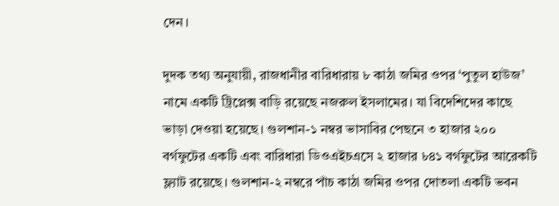দেন।

দুদক তথ্য অনুযায়ী, রাজধানীর বারিধারায় ৮ কাঠা জমির ওপর ‘পুতুল হাউজ’ নামে একটি ট্রিপ্লেক্স বাড়ি রয়েছে নজরুল ইসলামের। যা বিদেশিদের কাছে ভাড়া দেওয়া হয়েছে। গুলশান-১ নম্বর ভাসাবির পেছনে ৩ হাজার ২০০ বর্গফুটের একটি এবং বারিধারা ডিওএইচএসে ২ হাজার ৮৪১ বর্গফুটের আরেকটি ফ্ল্যাট রয়েছে। গুলশান-২ নম্বরে পাঁচ কাঠা জমির ওপর দোতলা একটি ভবন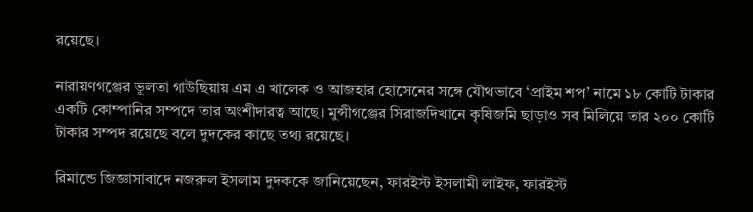রয়েছে।

নারায়ণগঞ্জের ভূলতা গাউছিয়ায় এম এ খালেক ও আজহার হোসেনের সঙ্গে যৌথভাবে ‘প্রাইম শপ’ নামে ১৮ কোটি টাকার একটি কোম্পানির সম্পদে তার অংশীদারত্ব আছে। মুন্সীগঞ্জের সিরাজদিখানে কৃষিজমি ছাড়াও সব মিলিয়ে তার ২০০ কোটি টাকার সম্পদ রয়েছে বলে দুদকের কাছে তথ্য রয়েছে।

রিমান্ডে জিজ্ঞাসাবাদে নজরুল ইসলাম দুদককে জানিয়েছেন, ফারইস্ট ইসলামী লাইফ, ফারইস্ট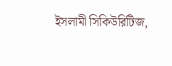ইসলামী সিকিউরিটিজ,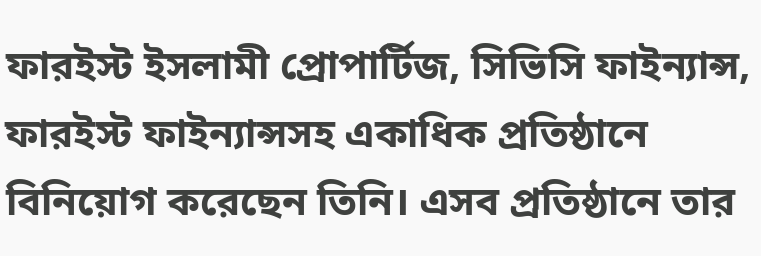ফারইস্ট ইসলামী প্রোপার্টিজ, সিভিসি ফাইন্যান্স, ফারইস্ট ফাইন্যান্সসহ একাধিক প্রতিষ্ঠানে বিনিয়োগ করেছেন তিনি। এসব প্রতিষ্ঠানে তার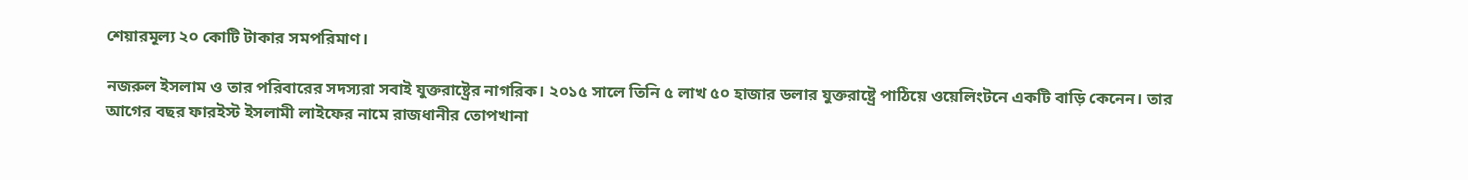শেয়ারমূল্য ২০ কোটি টাকার সমপরিমাণ।

নজরুল ইসলাম ও তার পরিবারের সদস্যরা সবাই যুক্তরাষ্ট্রের নাগরিক। ২০১৫ সালে তিনি ৫ লাখ ৫০ হাজার ডলার যুক্তরাষ্ট্রে পাঠিয়ে ওয়েলিংটনে একটি বাড়ি কেনেন। তার আগের বছর ফারইস্ট ইসলামী লাইফের নামে রাজধানীর তোপখানা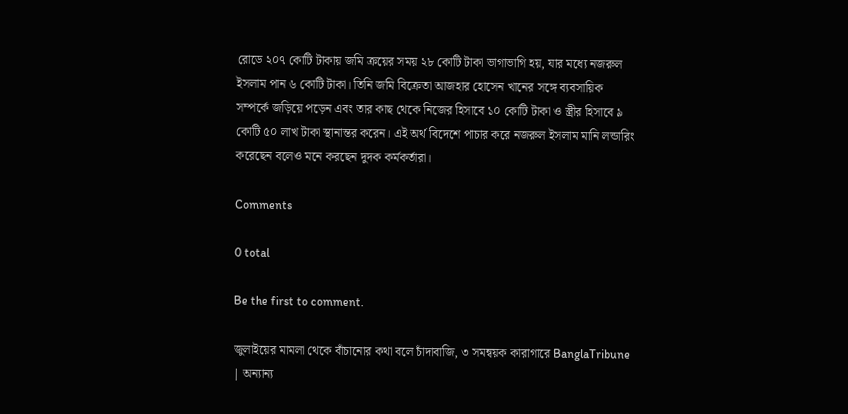রোডে ২০৭ কোটি টাকায় জমি ক্রয়ের সময় ২৮ কোটি টাকা ভাগাভাগি হয়, যার মধ্যে নজরুল ইসলাম পান ৬ কোটি টাকা। তিনি জমি বিক্রেতা আজহার হোসেন খানের সঙ্গে ব্যবসায়িক সম্পর্কে জড়িয়ে পড়েন এবং তার কাছ থেকে নিজের হিসাবে ১০ কোটি টাকা ও স্ত্রীর হিসাবে ৯ কোটি ৫০ লাখ টাকা স্থানান্তর করেন। এই অর্থ বিদেশে পাচার করে নজরুল ইসলাম মানি লন্ডারিং করেছেন বলেও মনে করছেন দুদক কর্মকর্তারা।

Comments

0 total

Be the first to comment.

জুলাইয়ের মামলা থেকে বাঁচানোর কথা বলে চাঁদাবাজি, ৩ সমন্বয়ক কারাগারে BanglaTribune | অন্যান্য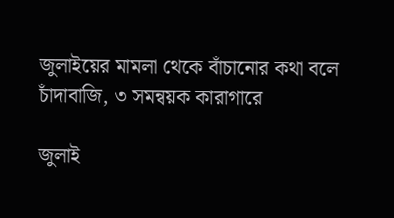জুলাইয়ের মামলা থেকে বাঁচানোর কথা বলে চাঁদাবাজি, ৩ সমন্বয়ক কারাগারে

জুলাই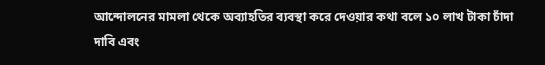আন্দোলনের মামলা থেকে অব্যাহতির ব্যবস্থা করে দেওয়ার কথা বলে ১০ লাখ টাকা চাঁদা দাবি এবং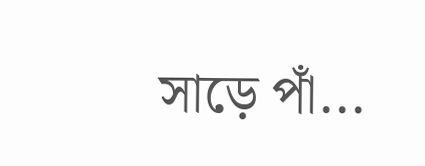সাড়ে পাঁ...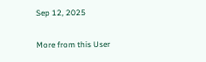Sep 12, 2025

More from this User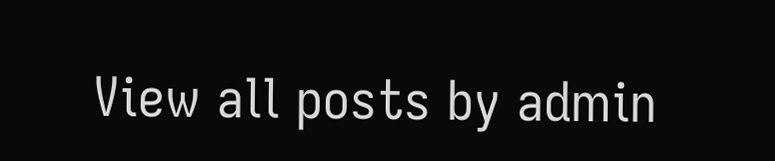View all posts by admin